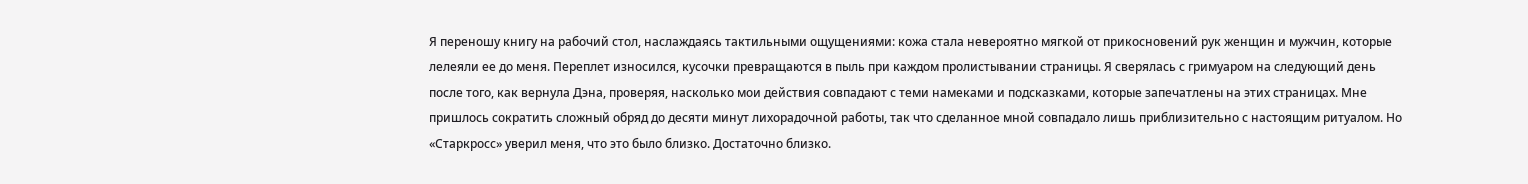Я переношу книгу на рабочий стол, наслаждаясь тактильными ощущениями: кожа стала невероятно мягкой от прикосновений рук женщин и мужчин, которые лелеяли ее до меня. Переплет износился, кусочки превращаются в пыль при каждом пролистывании страницы. Я сверялась с гримуаром на следующий день после того, как вернула Дэна, проверяя, насколько мои действия совпадают с теми намеками и подсказками, которые запечатлены на этих страницах. Мне пришлось сократить сложный обряд до десяти минут лихорадочной работы, так что сделанное мной совпадало лишь приблизительно с настоящим ритуалом. Но «Старкросс» уверил меня, что это было близко. Достаточно близко.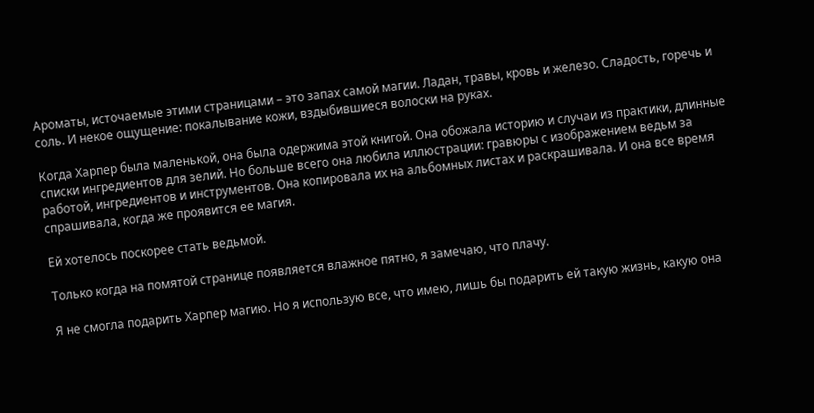Ароматы, источаемые этими страницами – это запах самой магии. Ладан, травы, кровь и железо. Сладость, горечь и соль. И некое ощущение: покалывание кожи, вздыбившиеся волоски на руках.

Когда Харпер была маленькой, она была одержима этой книгой. Она обожала историю и случаи из практики, длинные списки ингредиентов для зелий. Но больше всего она любила иллюстрации: гравюры с изображением ведьм за работой, ингредиентов и инструментов. Она копировала их на альбомных листах и раскрашивала. И она все время спрашивала, когда же проявится ее магия.

Ей хотелось поскорее стать ведьмой.

Только когда на помятой странице появляется влажное пятно, я замечаю, что плачу.

Я не смогла подарить Харпер магию. Но я использую все, что имею, лишь бы подарить ей такую жизнь, какую она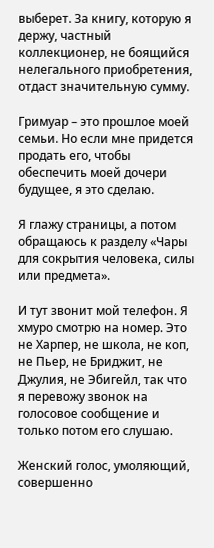выберет. За книгу, которую я держу, частный коллекционер, не боящийся нелегального приобретения, отдаст значительную сумму.

Гримуар – это прошлое моей семьи. Но если мне придется продать его, чтобы обеспечить моей дочери будущее, я это сделаю.

Я глажу страницы, а потом обращаюсь к разделу «Чары для сокрытия человека, силы или предмета».

И тут звонит мой телефон. Я хмуро смотрю на номер. Это не Харпер, не школа, не коп, не Пьер, не Бриджит, не Джулия, не Эбигейл, так что я перевожу звонок на голосовое сообщение и только потом его слушаю.

Женский голос, умоляющий, совершенно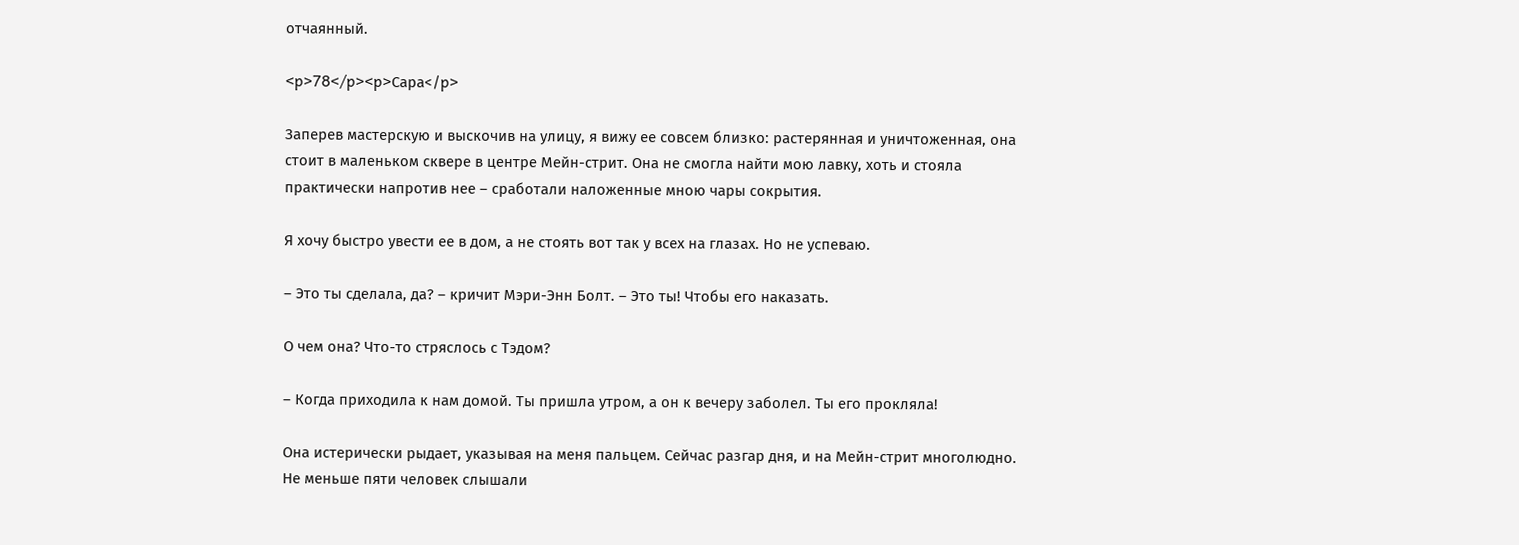отчаянный.

<p>78</p><p>Сара</p>

Заперев мастерскую и выскочив на улицу, я вижу ее совсем близко: растерянная и уничтоженная, она стоит в маленьком сквере в центре Мейн-стрит. Она не смогла найти мою лавку, хоть и стояла практически напротив нее – сработали наложенные мною чары сокрытия.

Я хочу быстро увести ее в дом, а не стоять вот так у всех на глазах. Но не успеваю.

– Это ты сделала, да? – кричит Мэри-Энн Болт. – Это ты! Чтобы его наказать.

О чем она? Что-то стряслось с Тэдом?

– Когда приходила к нам домой. Ты пришла утром, а он к вечеру заболел. Ты его прокляла!

Она истерически рыдает, указывая на меня пальцем. Сейчас разгар дня, и на Мейн-стрит многолюдно. Не меньше пяти человек слышали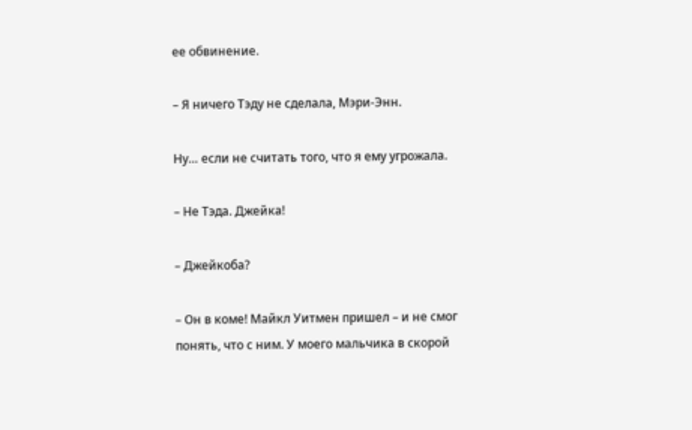ее обвинение.

– Я ничего Тэду не сделала, Мэри-Энн.

Ну… если не считать того, что я ему угрожала.

– Не Тэда. Джейка!

– Джейкоба?

– Он в коме! Майкл Уитмен пришел – и не смог понять, что с ним. У моего мальчика в скорой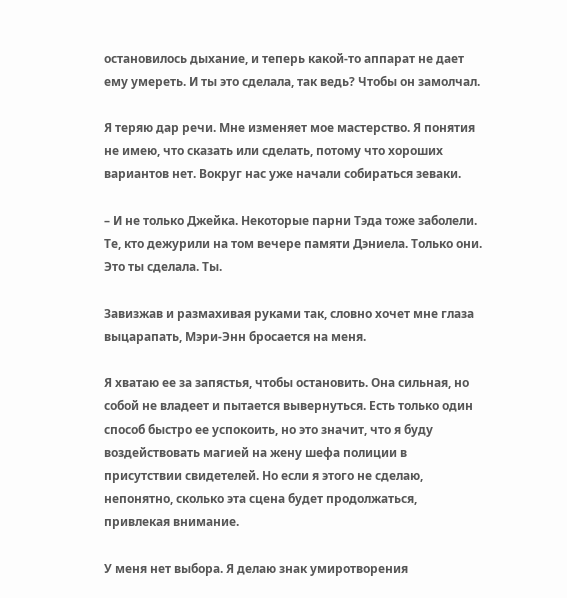остановилось дыхание, и теперь какой-то аппарат не дает ему умереть. И ты это сделала, так ведь? Чтобы он замолчал.

Я теряю дар речи. Мне изменяет мое мастерство. Я понятия не имею, что сказать или сделать, потому что хороших вариантов нет. Вокруг нас уже начали собираться зеваки.

– И не только Джейка. Некоторые парни Тэда тоже заболели. Те, кто дежурили на том вечере памяти Дэниела. Только они. Это ты сделала. Ты.

Завизжав и размахивая руками так, словно хочет мне глаза выцарапать, Мэри-Энн бросается на меня.

Я хватаю ее за запястья, чтобы остановить. Она сильная, но собой не владеет и пытается вывернуться. Есть только один способ быстро ее успокоить, но это значит, что я буду воздействовать магией на жену шефа полиции в присутствии свидетелей. Но если я этого не сделаю, непонятно, сколько эта сцена будет продолжаться, привлекая внимание.

У меня нет выбора. Я делаю знак умиротворения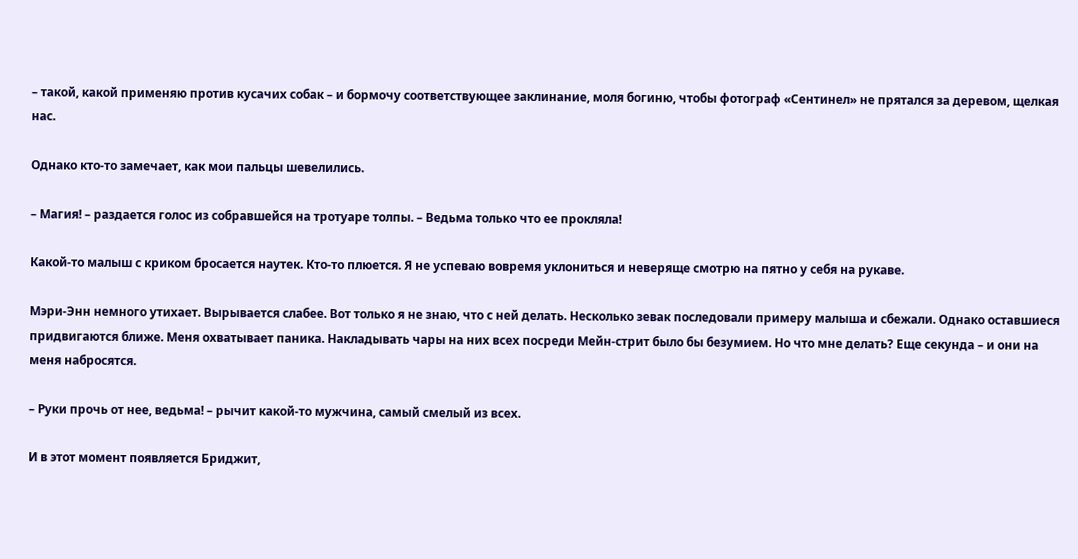– такой, какой применяю против кусачих собак – и бормочу соответствующее заклинание, моля богиню, чтобы фотограф «Сентинел» не прятался за деревом, щелкая нас.

Однако кто-то замечает, как мои пальцы шевелились.

– Магия! – раздается голос из собравшейся на тротуаре толпы. – Ведьма только что ее прокляла!

Какой-то малыш с криком бросается наутек. Кто-то плюется. Я не успеваю вовремя уклониться и неверяще смотрю на пятно у себя на рукаве.

Мэри-Энн немного утихает. Вырывается слабее. Вот только я не знаю, что с ней делать. Несколько зевак последовали примеру малыша и сбежали. Однако оставшиеся придвигаются ближе. Меня охватывает паника. Накладывать чары на них всех посреди Мейн-стрит было бы безумием. Но что мне делать? Еще секунда – и они на меня набросятся.

– Руки прочь от нее, ведьма! – рычит какой-то мужчина, самый смелый из всех.

И в этот момент появляется Бриджит,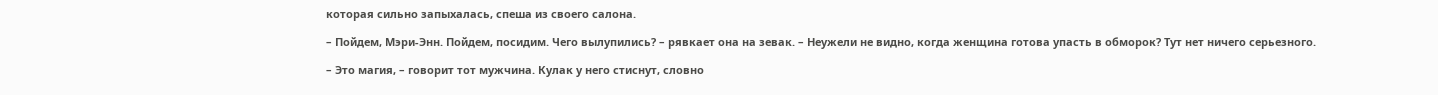которая сильно запыхалась, спеша из своего салона.

– Пойдем, Мэри-Энн. Пойдем, посидим. Чего вылупились? – рявкает она на зевак. – Неужели не видно, когда женщина готова упасть в обморок? Тут нет ничего серьезного.

– Это магия, – говорит тот мужчина. Кулак у него стиснут, словно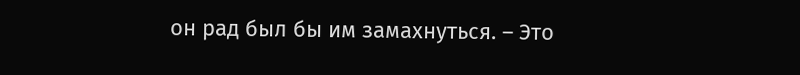он рад был бы им замахнуться. – Это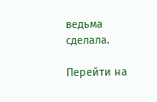ведьма сделала.

Перейти на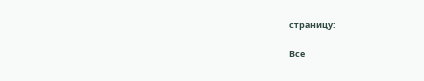страницу:

Все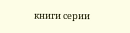книги серии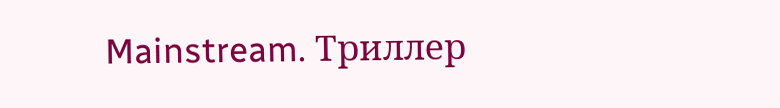Mainstream. Триллер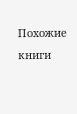Похожие книги